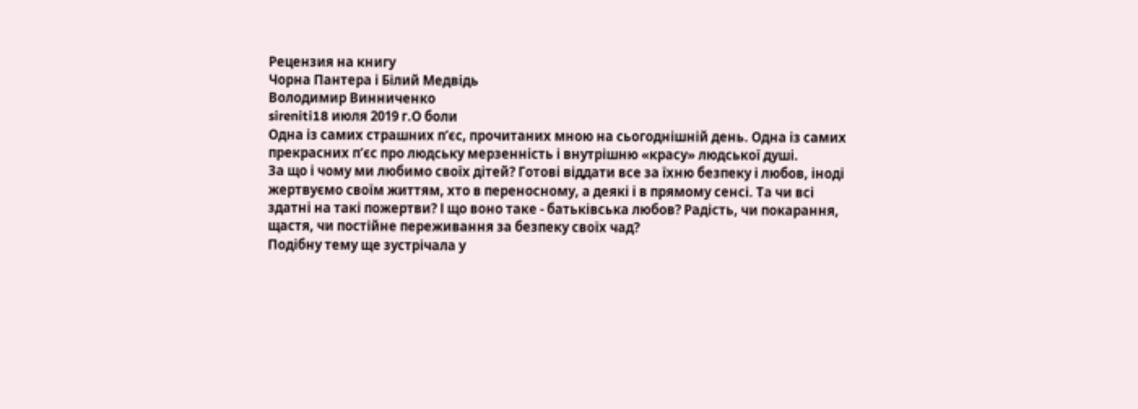Рецензия на книгу
Чорна Пантера і Білий Медвідь
Володимир Винниченко
sireniti18 июля 2019 г.О боли
Одна із самих страшних п‘єс, прочитаних мною на сьогоднішній день. Одна із самих прекрасних п‘єс про людську мерзенність і внутрішню «красу» людської душі.
За що і чому ми любимо своїх дітей? Готові віддати все за їхню безпеку і любов, іноді жертвуємо своїм життям, хто в переносному, а деякі і в прямому сенсі. Та чи всі здатні на такі пожертви? І що воно таке - батьківська любов? Радість, чи покарання, щастя, чи постійне переживання за безпеку своїх чад?
Подібну тему ще зустрічала у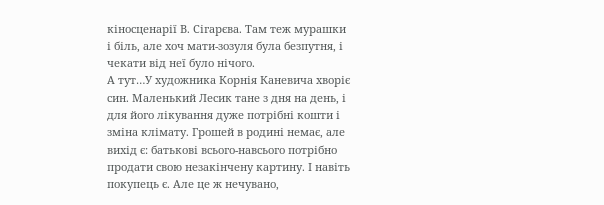кіносценарії В. Сігарєва. Там теж мурашки і біль, але хоч мати-зозуля була безпутня, і чекати від неї було нічого.
А тут…У художника Корнія Каневича хворіє син. Маленький Лесик тане з дня на день, і для його лікування дуже потрібні кошти і зміна клімату. Грошей в родині немає, але вихід є: батькові всього-навсього потрібно продати свою незакінчену картину. І навіть покупець є. Але це ж нечувано,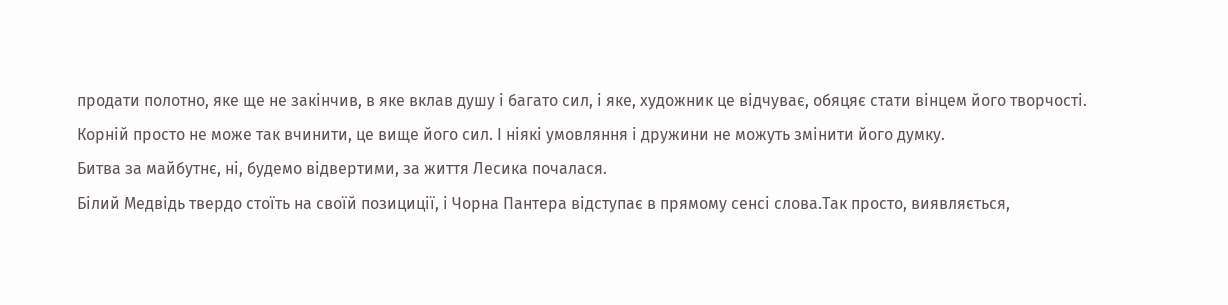продати полотно, яке ще не закінчив, в яке вклав душу і багато сил, і яке, художник це відчуває, обяцяє стати вінцем його творчості.
Корній просто не може так вчинити, це вище його сил. І ніякі умовляння і дружини не можуть змінити його думку.
Битва за майбутнє, ні, будемо відвертими, за життя Лесика почалася.
Білий Медвідь твердо стоїть на своїй позициції, і Чорна Пантера відступає в прямому сенсі слова.Так просто, виявляється,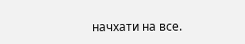начхати на все.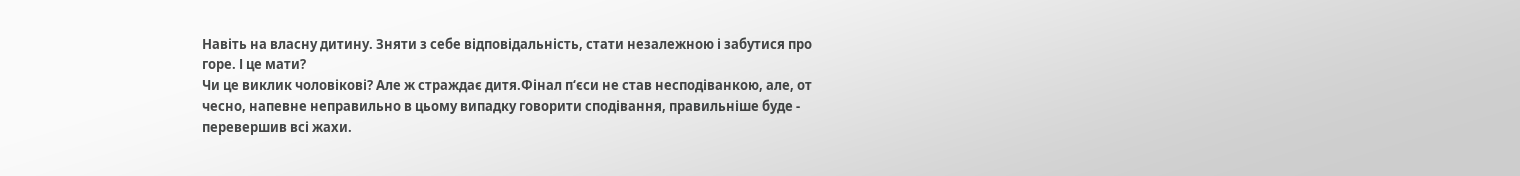Навіть на власну дитину. Зняти з себе відповідальність, стати незалежною і забутися про горе. І це мати?
Чи це виклик чоловікові? Але ж страждає дитя.Фінал п‘єси не став несподіванкою, але, от чесно, напевне неправильно в цьому випадку говорити сподівання, правильніше буде - перевершив всі жахи.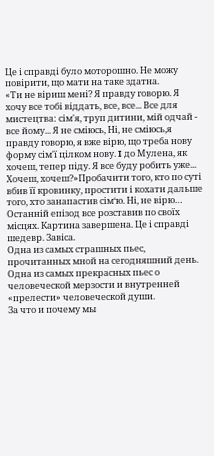Це і справді було моторошно. Не можу повірити, що мати на таке здатна.
«Ти не вiриш менi? Я правду говорю. Я хочу все тобi вiддать, все, все... Все для мистецтва: сiм'я, труп дитини, мiй одчай - все йому... Я не смiюсь, Нi, не смiюсь,я правду говорю, я вже вiрю, що треба нову форму сiм'ї цiлком нову. I до Мулена, як хочеш, тепер пiду. Я все буду робить уже... Хочеш, хочеш?»Пробачити того, кто по суті вбив її кровинку, простити і кохати дальше того, хто занапастив сім‘ю. Ні, не вірю…
Останній епізод все розставив по своїх місцях. Картина завершена. Це і справді шедевр. Завіса.
Одна из самых страшных пьес, прочитанных мной на сегодняшний день. Одна из самых прекрасных пьес о человеческой мерзости и внутренней «прелести» человеческой души.
За что и почему мы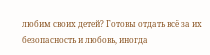любим своих детей? Готовы отдать всё за их безопасность и любовь, иногда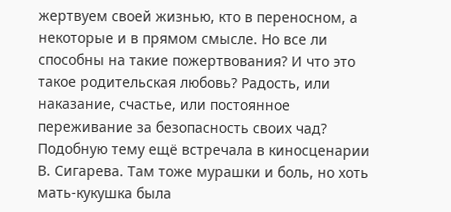жертвуем своей жизнью, кто в переносном, а некоторые и в прямом смысле. Но все ли способны на такие пожертвования? И что это такое родительская любовь? Радость, или наказание, счастье, или постоянное переживание за безопасность своих чад?
Подобную тему ещё встречала в киносценарии В. Сигарева. Там тоже мурашки и боль, но хоть мать-кукушка была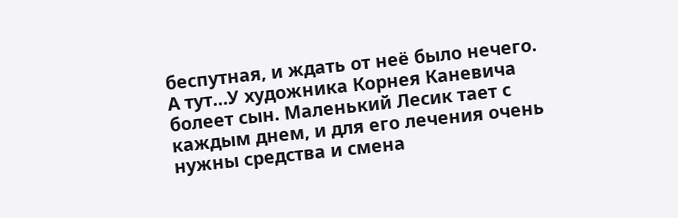беспутная, и ждать от неё было нечего.
А тут…У художника Корнея Каневича болеет сын. Маленький Лесик тает с каждым днем, и для его лечения очень нужны средства и смена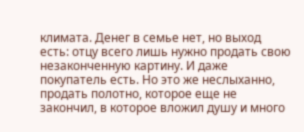климата. Денег в семье нет, но выход есть: отцу всего лишь нужно продать свою незаконченную картину. И даже покупатель есть. Но это же неслыханно, продать полотно, которое еще не закончил, в которое вложил душу и много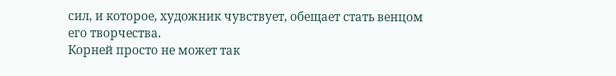сил, и которое, художник чувствует, обещает стать венцом его творчества.
Корней просто не может так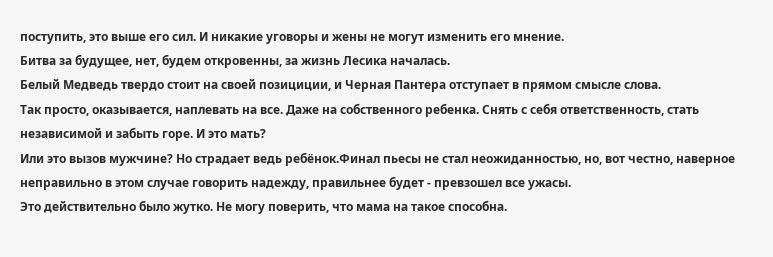поступить, это выше его сил. И никакие уговоры и жены не могут изменить его мнение.
Битва за будущее, нет, будем откровенны, за жизнь Лесика началась.
Белый Медведь твердо стоит на своей позициции, и Черная Пантера отступает в прямом смысле слова.
Так просто, оказывается, наплевать на все. Даже на собственного ребенка. Снять с себя ответственность, стать независимой и забыть горе. И это мать?
Или это вызов мужчине? Но страдает ведь ребёнок.Финал пьесы не стал неожиданностью, но, вот честно, наверное неправильно в этом случае говорить надежду, правильнее будет - превзошел все ужасы.
Это действительно было жутко. Не могу поверить, что мама на такое способна.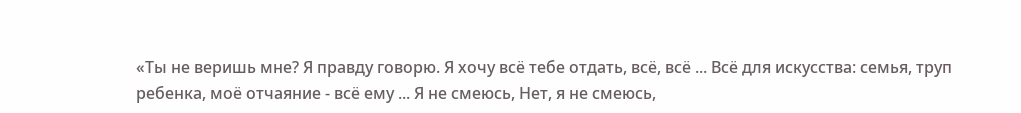«Ты не веришь мне? Я правду говорю. Я хочу всё тебе отдать, всё, всё ... Всё для искусства: семья, труп ребенка, моё отчаяние - всё ему ... Я не смеюсь, Нет, я не смеюсь,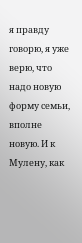я правду говорю, я уже верю, что надо новую форму семьи, вполне новую. И к Мулену, как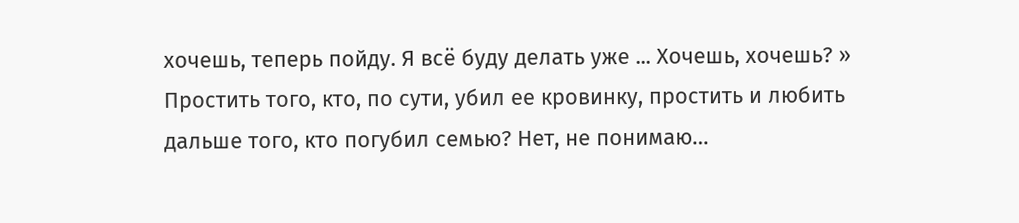хочешь, теперь пойду. Я всё буду делать уже ... Хочешь, хочешь? »
Простить того, кто, по сути, убил ее кровинку, простить и любить дальше того, кто погубил семью? Нет, не понимаю…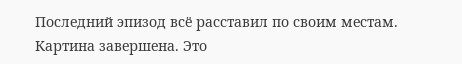Последний эпизод всё расставил по своим местам. Картина завершена. Это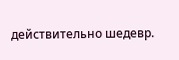действительно шедевр.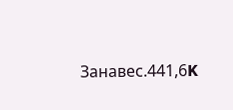Занавес.441,6K